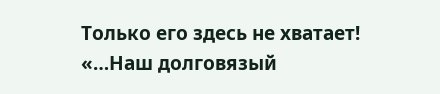Только его здесь не хватает!
«…Наш долговязый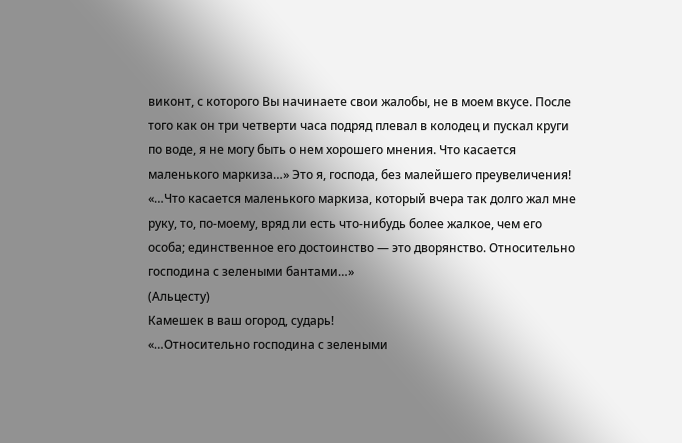виконт, с которого Вы начинаете свои жалобы, не в моем вкусе. После того как он три четверти часа подряд плевал в колодец и пускал круги по воде, я не могу быть о нем хорошего мнения. Что касается маленького маркиза…» Это я, господа, без малейшего преувеличения!
«…Что касается маленького маркиза, который вчера так долго жал мне руку, то, по-моему, вряд ли есть что-нибудь более жалкое, чем его особа; единственное его достоинство — это дворянство. Относительно господина с зелеными бантами…»
(Альцесту)
Камешек в ваш огород, сударь!
«…Относительно господина с зелеными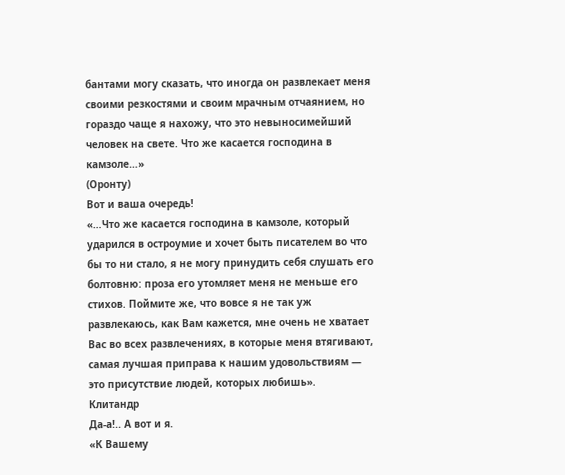бантами могу сказать, что иногда он развлекает меня своими резкостями и своим мрачным отчаянием, но гораздо чаще я нахожу, что это невыносимейший человек на свете. Что же касается господина в камзоле…»
(Оронту)
Вот и ваша очередь!
«…Что же касается господина в камзоле, который ударился в остроумие и хочет быть писателем во что бы то ни стало, я не могу принудить себя слушать его болтовню: проза его утомляет меня не меньше его стихов. Поймите же, что вовсе я не так уж развлекаюсь, как Вам кажется, мне очень не хватает Вас во всех развлечениях, в которые меня втягивают, самая лучшая приправа к нашим удовольствиям — это присутствие людей, которых любишь».
Клитандр
Да-а!.. А вот и я.
«К Вашему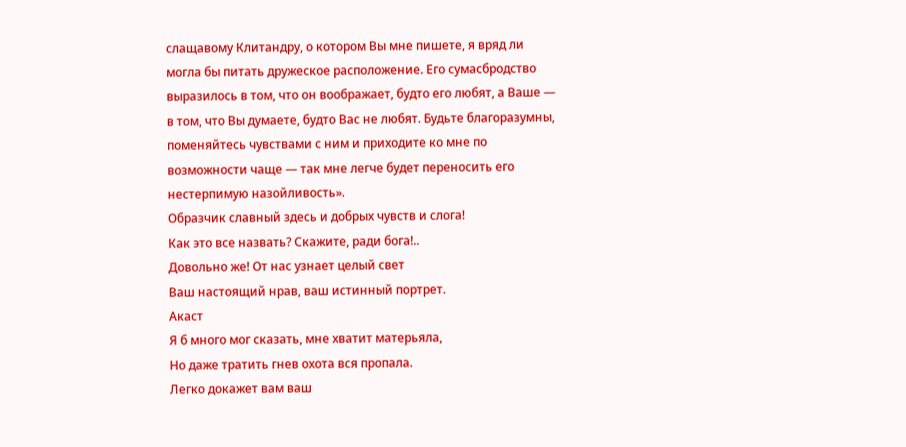слащавому Клитандру, о котором Вы мне пишете, я вряд ли могла бы питать дружеское расположение. Его сумасбродство выразилось в том, что он воображает, будто его любят, а Ваше — в том, что Вы думаете, будто Вас не любят. Будьте благоразумны, поменяйтесь чувствами с ним и приходите ко мне по возможности чаще — так мне легче будет переносить его нестерпимую назойливость».
Образчик славный здесь и добрых чувств и слога!
Как это все назвать? Скажите, ради бога!..
Довольно же! От нас узнает целый свет
Ваш настоящий нрав, ваш истинный портрет.
Акаст
Я б много мог сказать, мне хватит матерьяла,
Но даже тратить гнев охота вся пропала.
Легко докажет вам ваш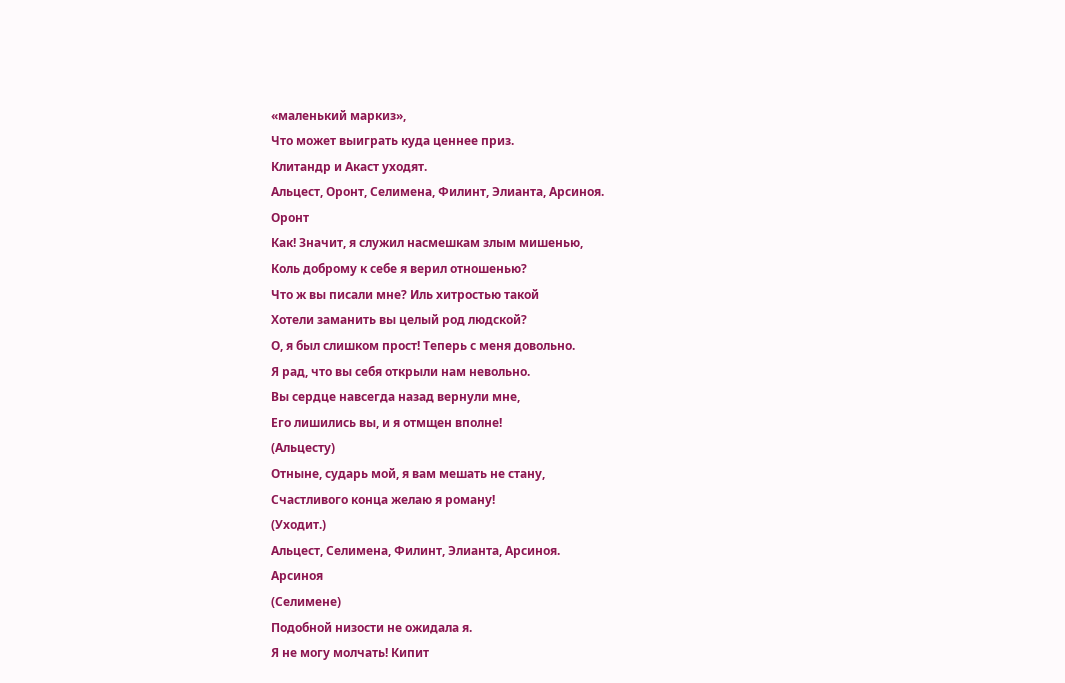«маленький маркиз»,
Что может выиграть куда ценнее приз.
Клитандр и Акаст уходят.
Альцест, Оронт, Селимена, Филинт, Элианта, Арсиноя.
Оронт
Как! Значит, я служил насмешкам злым мишенью,
Коль доброму к себе я верил отношенью?
Что ж вы писали мне? Иль хитростью такой
Хотели заманить вы целый род людской?
О, я был слишком прост! Теперь с меня довольно.
Я рад, что вы себя открыли нам невольно.
Вы сердце навсегда назад вернули мне,
Его лишились вы, и я отмщен вполне!
(Альцесту)
Отныне, сударь мой, я вам мешать не стану,
Счастливого конца желаю я роману!
(Уходит.)
Альцест, Селимена, Филинт, Элианта, Арсиноя.
Арсиноя
(Селимене)
Подобной низости не ожидала я.
Я не могу молчать! Кипит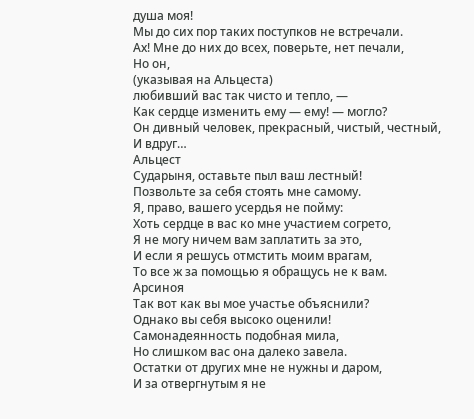душа моя!
Мы до сих пор таких поступков не встречали.
Ах! Мне до них до всех, поверьте, нет печали,
Но он,
(указывая на Альцеста)
любивший вас так чисто и тепло, —
Как сердце изменить ему — ему! — могло?
Он дивный человек, прекрасный, чистый, честный,
И вдруг…
Альцест
Сударыня, оставьте пыл ваш лестный!
Позвольте за себя стоять мне самому.
Я, право, вашего усердья не пойму:
Хоть сердце в вас ко мне участием согрето,
Я не могу ничем вам заплатить за это,
И если я решусь отмстить моим врагам,
То все ж за помощью я обращусь не к вам.
Арсиноя
Так вот как вы мое участье объяснили?
Однако вы себя высоко оценили!
Самонадеянность подобная мила,
Но слишком вас она далеко завела.
Остатки от других мне не нужны и даром,
И за отвергнутым я не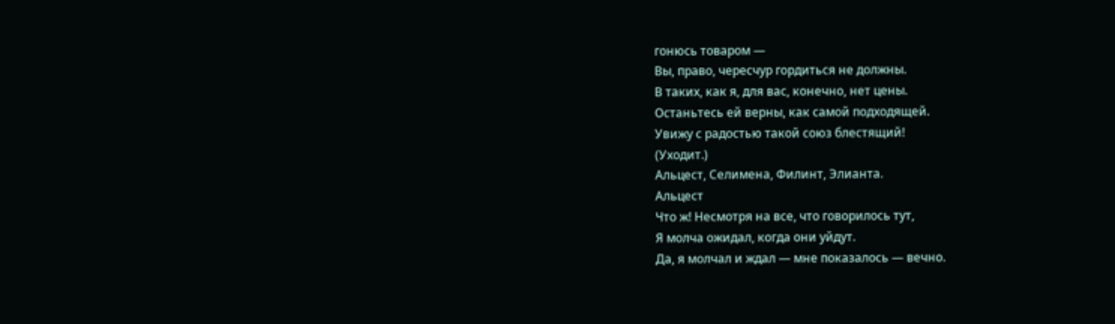гонюсь товаром —
Вы, право, чересчур гордиться не должны.
В таких, как я, для вас, конечно, нет цены.
Останьтесь ей верны, как самой подходящей.
Увижу с радостью такой союз блестящий!
(Уходит.)
Альцест, Селимена, Филинт, Элианта.
Альцест
Что ж! Несмотря на все, что говорилось тут,
Я молча ожидал, когда они уйдут.
Да, я молчал и ждал — мне показалось — вечно.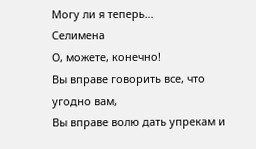Могу ли я теперь…
Селимена
О, можете, конечно!
Вы вправе говорить все, что угодно вам,
Вы вправе волю дать упрекам и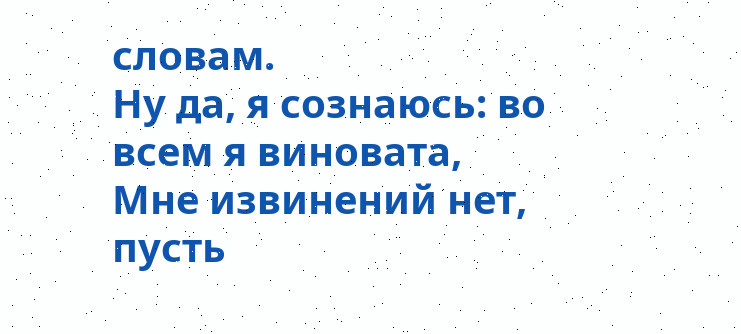словам.
Ну да, я сознаюсь: во всем я виновата,
Мне извинений нет, пусть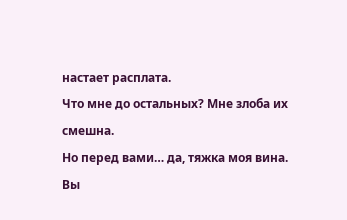настает расплата.
Что мне до остальных? Мне злоба их смешна.
Но перед вами… да, тяжка моя вина.
Вы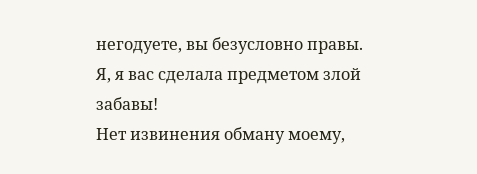негодуете, вы безусловно правы.
Я, я вас сделала предметом злой забавы!
Нет извинения обману моему,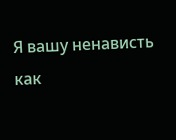Я вашу ненависть как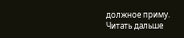должное приму.
Читать дальше